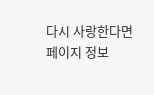다시 사랑한다면
페이지 정보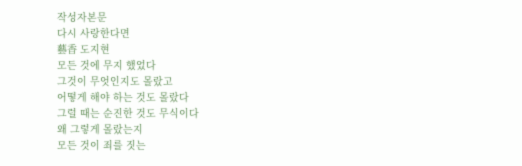작성자본문
다시 사랑한다면
藝香 도지현
모든 것에 무지 했었다
그것이 무엇인지도 몰랐고
어떻게 해야 하는 것도 몰랐다
그럴 때는 순진한 것도 무식이다
왜 그렇게 몰랐는지
모든 것이 죄를 짓는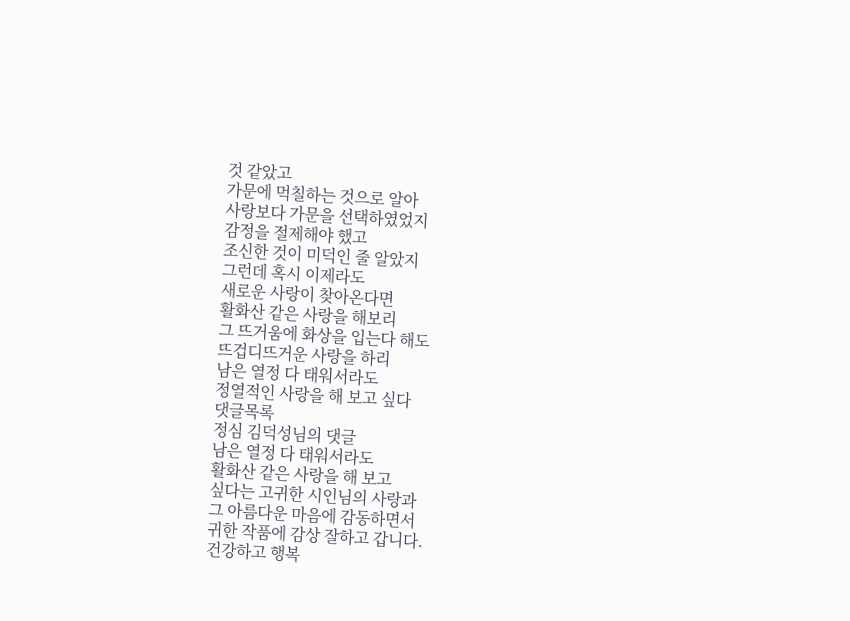것 같았고
가문에 먹칠하는 것으로 알아
사랑보다 가문을 선택하였었지
감정을 절제해야 했고
조신한 것이 미덕인 줄 알았지
그런데 혹시 이제라도
새로운 사랑이 찾아온다면
활화산 같은 사랑을 해보리
그 뜨거움에 화상을 입는다 해도
뜨겁디뜨거운 사랑을 하리
남은 열정 다 태워서라도
정열적인 사랑을 해 보고 싶다
댓글목록
정심 김덕성님의 댓글
남은 열정 다 태워서라도
활화산 같은 사랑을 해 보고
싶다는 고귀한 시인님의 사랑과
그 아름다운 마음에 감동하면서
귀한 작품에 감상 잘하고 갑니다.
건강하고 행복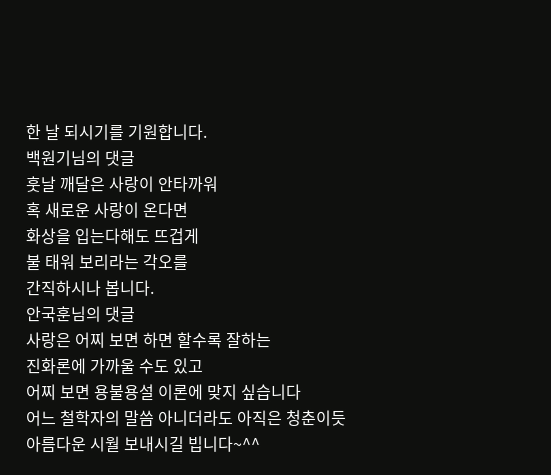한 날 되시기를 기원합니다.
백원기님의 댓글
훗날 깨달은 사랑이 안타까워
혹 새로운 사랑이 온다면
화상을 입는다해도 뜨겁게
불 태워 보리라는 각오를
간직하시나 봅니다.
안국훈님의 댓글
사랑은 어찌 보면 하면 할수록 잘하는
진화론에 가까울 수도 있고
어찌 보면 용불용설 이론에 맞지 싶습니다
어느 철학자의 말씀 아니더라도 아직은 청춘이듯
아름다운 시월 보내시길 빕니다~^^